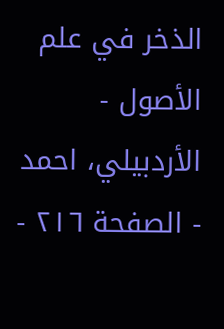الذخر في علم الأصول - الأردبيلي، احمد - الصفحة ٢١٦ -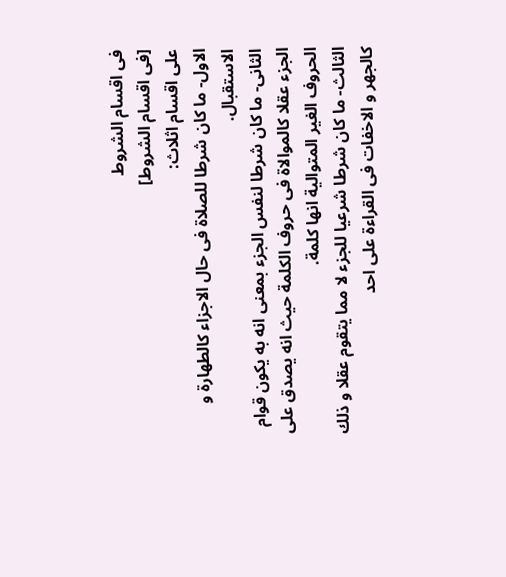فى اقسام الشروط
[فى اقسام الشروط]
على اقسام اثلاث:
الاول- ما كان شرطا للصلاة فى حال الاجزاء كالطهارة و الاستقبال.
الثانى- ما كان شرطا لنفس الجزء بمعنى انه به يكون قوام الجزء عقلا كالموالاة فى حروف الكلمة حيث انه يصدق على الحروف الغير المتوالية انها كلمة.
الثالث- ما كان شرطا شرعيا للجزء لا مما يتقوم عقلا و ذلك كالجهر و الاخفات فى القراءة على احد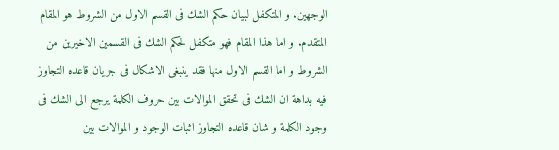الوجهين. و المتكفل لبيان حكم الشك فى القسم الاول من الشروط هو المقام المتقدم. و اما هذا المقام فهو متكفل لحكم الشك فى القسمين الاخيرين من الشروط و اما القسم الاول منها فقد ينبغى الاشكال فى جريان قاعده التجاوز فيه بداهة ان الشك فى تحقق الموالات بين حروف الكلمة يرجع الى الشك فى وجود الكلمة و شان قاعده التجاوز اثبات الوجود و الموالات بين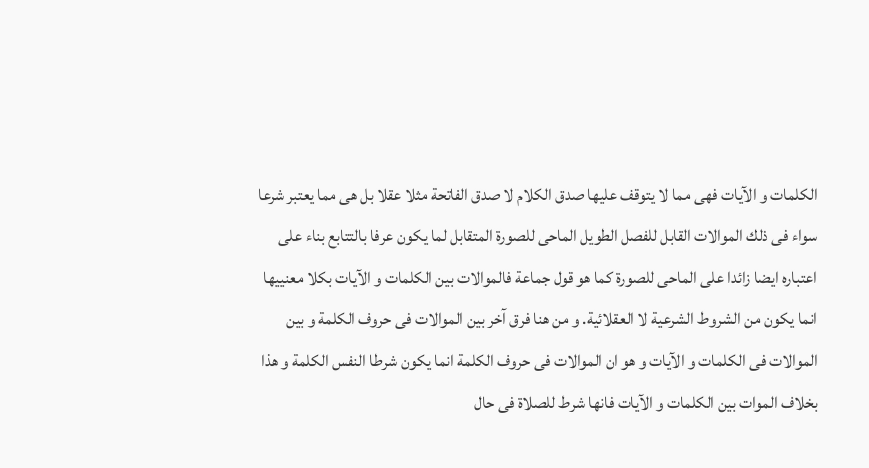الكلمات و الآيات فهى مما لا يتوقف عليها صدق الكلام لا صدق الفاتحة مثلا عقلا بل هى مما يعتبر شرعا سواء فى ذلك الموالات القابل للفصل الطويل الماحى للصورة المتقابل لما يكون عرفا بالتتابع بناء على اعتباره ايضا زائدا على الماحى للصورة كما هو قول جماعة فالموالات بين الكلمات و الآيات بكلا معنييها انما يكون من الشروط الشرعية لا العقلائية. و من هنا فرق آخر بين الموالات فى حروف الكلمة و بين الموالات فى الكلمات و الآيات و هو ان الموالات فى حروف الكلمة انما يكون شرطا النفس الكلمة و هذا بخلاف الموات بين الكلمات و الآيات فانها شرط للصلاة فى حال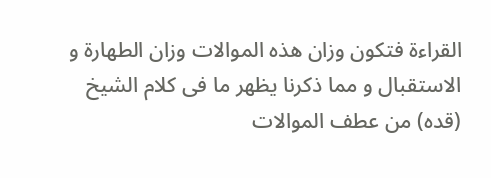القراءة فتكون وزان هذه الموالات وزان الطهارة و الاستقبال و مما ذكرنا يظهر ما فى كلام الشيخ (قده) من عطف الموالات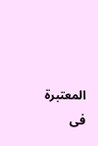المعتبرة فى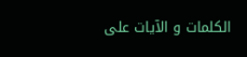الكلمات و الآيات على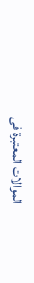الموالات المعتبرة فى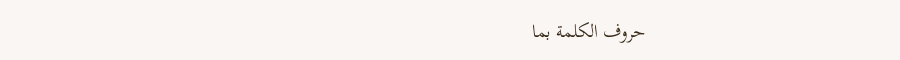حروف الكلمة بما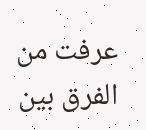عرفت من الفرق بين